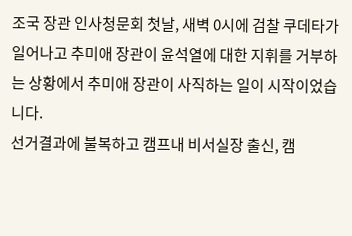조국 장관 인사청문회 첫날, 새벽 0시에 검찰 쿠데타가 일어나고 추미애 장관이 윤석열에 대한 지휘를 거부하는 상황에서 추미애 장관이 사직하는 일이 시작이었습니다.
선거결과에 불복하고 캠프내 비서실장 출신, 캠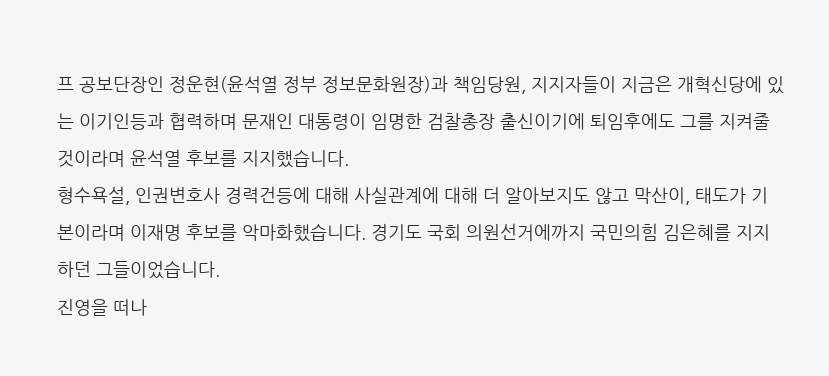프 공보단장인 정운현(윤석열 정부 정보문화원장)과 책임당원, 지지자들이 지금은 개혁신당에 있는 이기인등과 협력하며 문재인 대통령이 임명한 검찰총장 출신이기에 퇴임후에도 그를 지켜줄 것이라며 윤석열 후보를 지지했습니다.
형수욕설, 인권변호사 경력건등에 대해 사실관계에 대해 더 알아보지도 않고 막산이, 태도가 기본이라며 이재명 후보를 악마화했습니다. 경기도 국회 의원선거에까지 국민의힘 김은혜를 지지하던 그들이었습니다.
진영을 떠나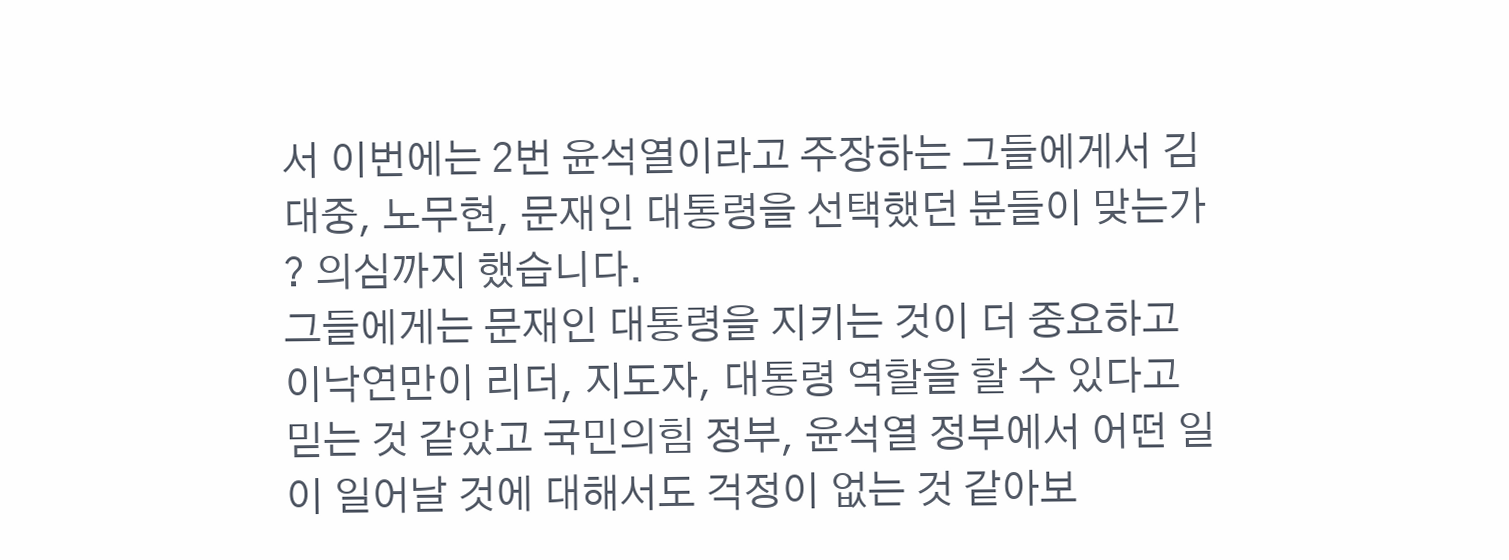서 이번에는 2번 윤석열이라고 주장하는 그들에게서 김대중, 노무현, 문재인 대통령을 선택했던 분들이 맞는가 ? 의심까지 했습니다.
그들에게는 문재인 대통령을 지키는 것이 더 중요하고 이낙연만이 리더, 지도자, 대통령 역할을 할 수 있다고 믿는 것 같았고 국민의힘 정부, 윤석열 정부에서 어떤 일이 일어날 것에 대해서도 걱정이 없는 것 같아보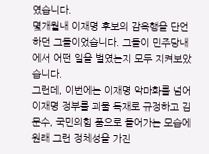였습니다.
몇개월내 이재명 후보의 감옥행을 단언하던 그들이었습니다. 그들이 민주당내에서 어떤 일을 벌였는지 모두 지켜보았습니다.
그런데, 이번에는 이재명 악마화를 넘어 이재명 정부를 괴물 독재로 규정하고 김문수, 국민의힘 품으로 들어가는 모습에 원래 그런 정체성을 가진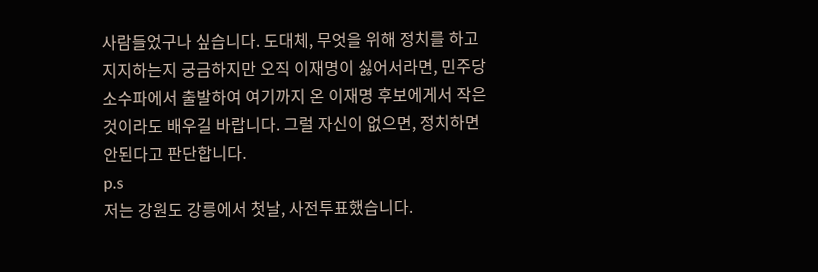사람들었구나 싶습니다. 도대체, 무엇을 위해 정치를 하고 지지하는지 궁금하지만 오직 이재명이 싫어서라면, 민주당 소수파에서 출발하여 여기까지 온 이재명 후보에게서 작은 것이라도 배우길 바랍니다. 그럴 자신이 없으면, 정치하면 안된다고 판단합니다.
p.s
저는 강원도 강릉에서 첫날, 사전투표했습니다.